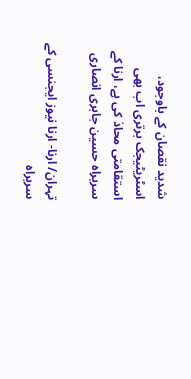شدید نقصان کے باوجود، اسٹریٹیجک برتری اب بھی استقامتی محاذ کی ہے، ارنا کے سربراہ حسین جابری انصاری

تہران/ ارنا- ارنا نیوز ایجنسی کے سربراہ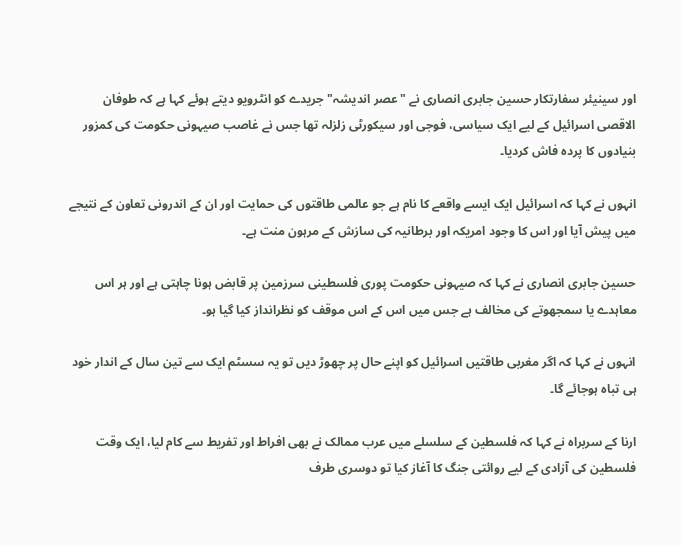اور سینیئر سفارتکار حسین جابری انصاری نے "عصر اندیشہ" جریدے کو انٹرویو دیتے ہوئے کہا ہے کہ طوفان الاقصی اسرائیل کے لیے ایک سیاسی، فوجی اور سیکورٹی زلزلہ تھا جس نے غاصب صیہونی حکومت کی کمزور بنیادوں کا پردہ فاش کردیا۔

انہوں نے کہا کہ اسرائیل ایک ایسے واقعے کا نام ہے جو عالمی طاقتوں کی حمایت اور ان کے اندرونی تعاون کے نتیجے میں پیش آیا اور اس کا وجود امریکہ اور برطانیہ کی سازش کے مرہون منت ہے۔

حسین جابری انصاری نے کہا کہ صیہونی حکومت پوری فلسطینی سرزمین پر قابض ہونا چاہتی ہے اور ہر اس معاہدے یا سمجھوتے کی مخالف ہے جس میں اس کے اس موقف کو نظرانداز کیا گیا ہو۔

انہوں نے کہا کہ اگر مغربی طاقتیں اسرائیل کو اپنے حال پر چھوڑ دیں تو یہ سسٹم ایک سے تین سال کے اندار خود ہی تباہ ہوجائے گا۔

ارنا کے سربراہ نے کہا کہ فلسطین کے سلسلے میں عرب ممالک نے بھی افراط اور تفریط سے کام لیا، ایک وقت فلسطین کی آزادی کے لیے روائتی جنگ کا آغاز کیا تو دوسری طرف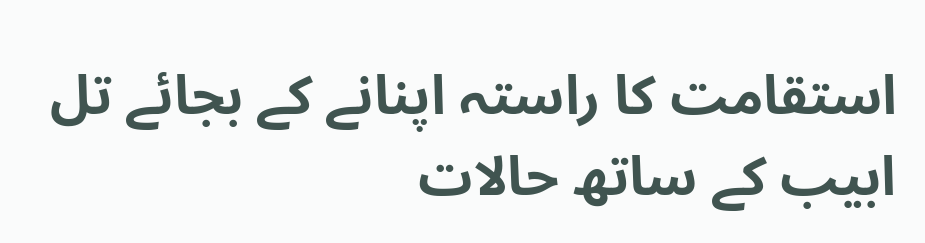استقامت کا راستہ اپنانے کے بجائے تل ابیب کے ساتھ حالات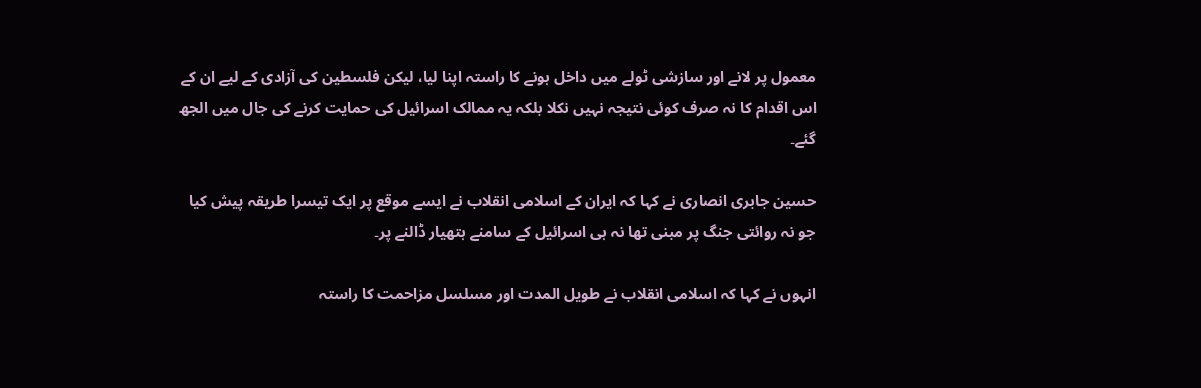معمول پر لانے اور سازشی ٹولے میں داخل ہونے کا راستہ اپنا لیا، لیکن فلسطین کی آزادی کے لیے ان کے اس اقدام کا نہ صرف کوئی نتیجہ نہیں نکلا بلکہ یہ ممالک اسرائیل کی حمایت کرنے کی جال میں الجھ گئے۔

حسین جابری انصاری نے کہا کہ ایران کے اسلامی انقلاب نے ایسے موقع پر ایک تیسرا طریقہ پیش کیا جو نہ روائتی جنگ پر مبنی تھا نہ ہی اسرائیل کے سامنے ہتھیار ڈالنے پر۔

انہوں نے کہا کہ اسلامی انقلاب نے طویل المدت اور مسلسل مزاحمت کا راستہ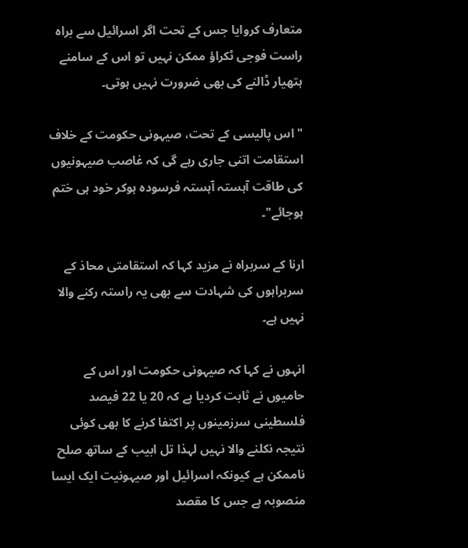متعارف کروایا جس کے تحت اگر اسرائیل سے براہ راست فوجی ٹکراؤ ممکن نہیں تو اس کے سامنے ہتھیار ڈالنے کی بھی ضرورت نہیں ہوتی۔

"اس پالیسی کے تحت، صیہونی حکومت کے خلاف استقامت اتنی جاری رہے گی کہ غاصب صیہونیوں کی طاقت آہستہ آہستہ فرسودہ ہوکر خود ہی ختم ہوجائے"۔

ارنا کے سربراہ نے مزید کہا کہ استقامتی محاذ کے سربراہوں کی شہادت سے بھی یہ راستہ رکنے والا نہیں ہے۔

انہوں نے کہا کہ صیہونی حکومت اور اس کے حامیوں نے ثابت کردیا ہے کہ 20 یا 22 فیصد فلسطینی سرزمینوں پر اکتفا کرنے کا بھی کوئی نتیجہ نکلنے والا نہیں لہذا تل ابیب کے ساتھ صلح ناممکن ہے کیونکہ اسرائیل اور صیہونیت ایک ایسا منصوبہ ہے جس کا مقصد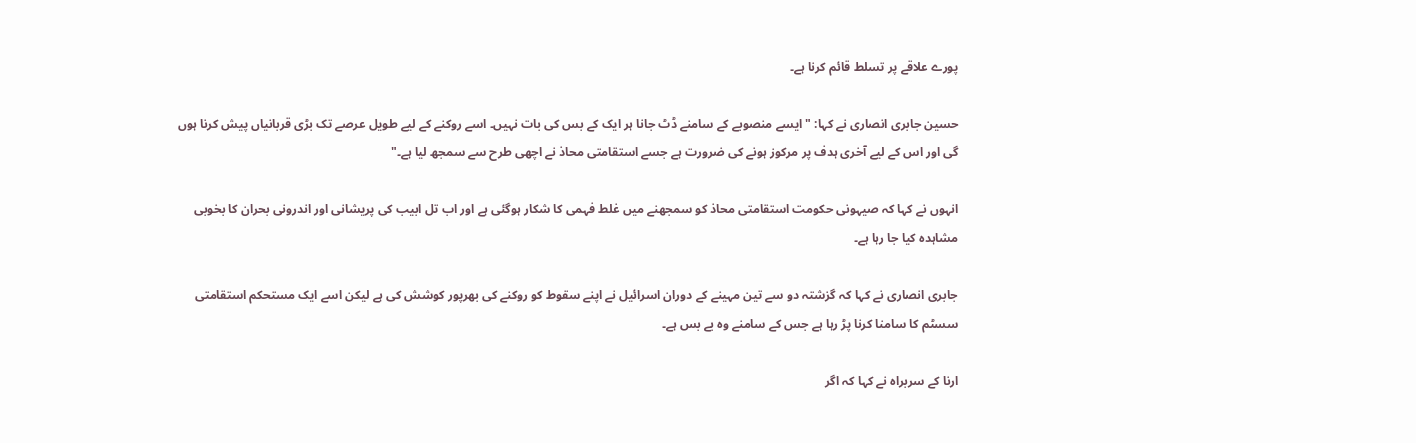پورے علاقے پر تسلط قائم کرنا ہے۔

حسین جابری انصاری نے کہا: "ایسے منصوبے کے سامنے ڈٹ جانا ہر ایک کے بس کی بات نہیں۔ اسے روکنے کے لیے طویل عرصے تک بڑی قربانیاں پیش کرنا ہوں  گی اور اس کے لیے آخری ہدف پر مرکوز ہونے کی ضرورت ہے جسے استقامتی محاذ نے اچھی طرح سے سمجھ لیا ہے۔"

انہوں نے کہا کہ صیہونی حکومت استقامتی محاذ کو سمجھنے میں غلط فہمی کا شکار ہوگئی ہے اور اب تل ابیب کی پریشانی اور اندرونی بحران کا بخوبی مشاہدہ کیا جا رہا ہے۔

جابری انصاری نے کہا کہ گزشتہ دو سے تین مہینے کے دوران اسرائیل نے اپنے سقوط کو روکنے کی بھرپور کوشش کی ہے لیکن اسے ایک مستحکم استقامتی سسٹم کا سامنا کرنا پڑ رہا ہے جس کے سامنے وہ بے بس ہے۔

ارنا کے سربراہ نے کہا کہ اگر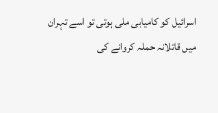اسرائیل کو کامیابی ملی ہوتی تو اسے تہران میں قاتلانہ حملہ کروانے کی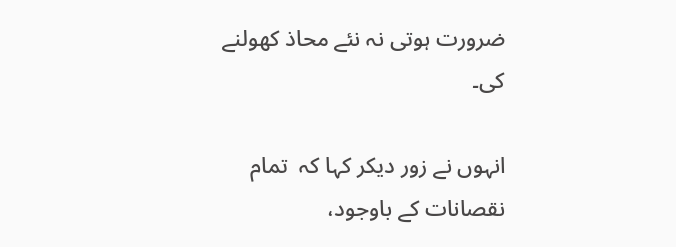ضرورت ہوتی نہ نئے محاذ کھولنے کی۔

انہوں نے زور دیکر کہا کہ  تمام نقصانات کے باوجود،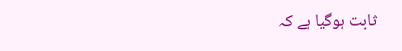ثابت ہوگیا ہے کہ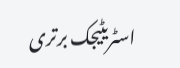اسٹریٹیجک برتری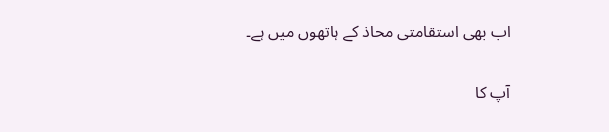اب بھی استقامتی محاذ کے ہاتھوں میں ہے۔

آپ کا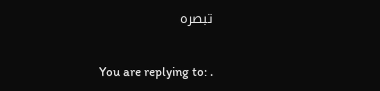تبصرہ

You are replying to: .